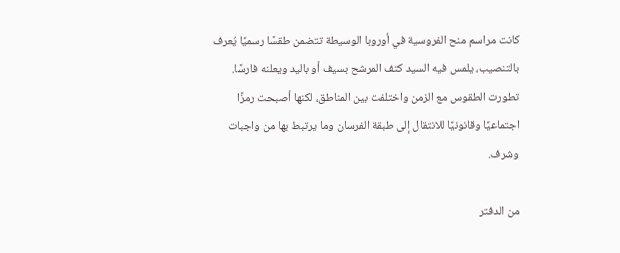كانت مراسم منح الفروسية في أوروبا الوسيطة تتضمن طقسًا رسميًا يُعرف بالتنصيب، يلمس فيه السيد كتف المرشح بسيف أو باليد ويعلنه فارسًا. تطورت الطقوس مع الزمن واختلفت بين المناطق، لكنها أصبحت رمزًا اجتماعيًا وقانونيًا للانتقال إلى طبقة الفرسان وما يرتبط بها من واجبات وشرف.

من الدفتر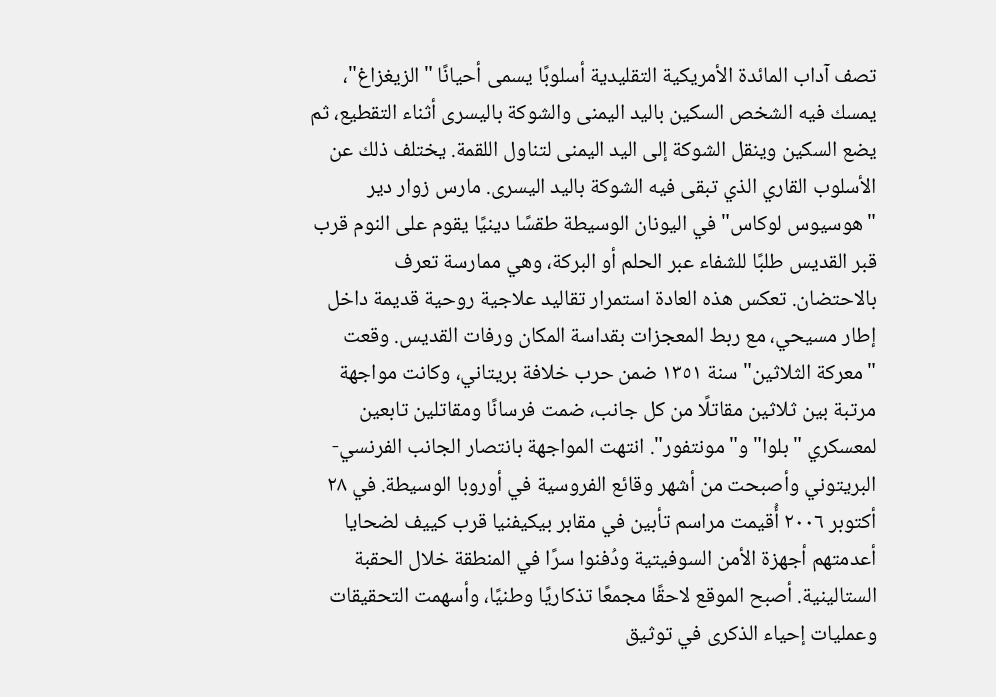تصف آداب المائدة الأمريكية التقليدية أسلوبًا يسمى أحيانًا "الزيغزاغ"، يمسك فيه الشخص السكين باليد اليمنى والشوكة باليسرى أثناء التقطيع، ثم يضع السكين وينقل الشوكة إلى اليد اليمنى لتناول اللقمة. يختلف ذلك عن الأسلوب القاري الذي تبقى فيه الشوكة باليد اليسرى. مارس زوار دير "هوسيوس لوكاس" في اليونان الوسيطة طقسًا دينيًا يقوم على النوم قرب قبر القديس طلبًا للشفاء عبر الحلم أو البركة، وهي ممارسة تعرف بالاحتضان. تعكس هذه العادة استمرار تقاليد علاجية روحية قديمة داخل إطار مسيحي، مع ربط المعجزات بقداسة المكان ورفات القديس. وقعت "معركة الثلاثين" سنة ١٣٥١ ضمن حرب خلافة بريتاني، وكانت مواجهة مرتبة بين ثلاثين مقاتلًا من كل جانب، ضمت فرسانًا ومقاتلين تابعين لمعسكري "بلوا" و"مونتفور". انتهت المواجهة بانتصار الجانب الفرنسي-البريتوني وأصبحت من أشهر وقائع الفروسية في أوروبا الوسيطة. في ٢٨ أكتوبر ٢٠٠٦ أُقيمت مراسم تأبين في مقابر بيكيفنيا قرب كييف لضحايا أعدمتهم أجهزة الأمن السوفيتية ودُفنوا سرًا في المنطقة خلال الحقبة الستالينية. أصبح الموقع لاحقًا مجمعًا تذكاريًا وطنيًا، وأسهمت التحقيقات وعمليات إحياء الذكرى في توثيق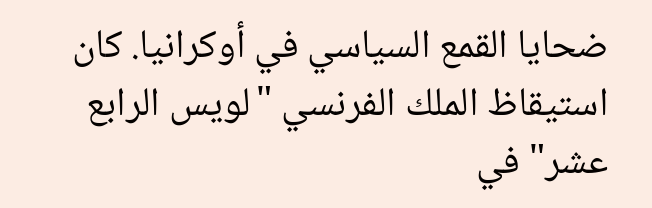ضحايا القمع السياسي في أوكرانيا. كان استيقاظ الملك الفرنسي "لويس الرابع عشر" في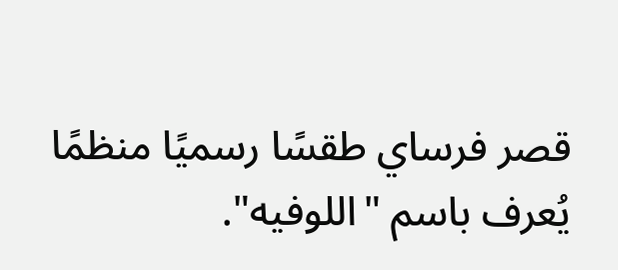قصر فرساي طقسًا رسميًا منظمًا يُعرف باسم "اللوفيه".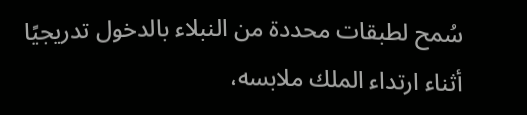سُمح لطبقات محددة من النبلاء بالدخول تدريجيًا أثناء ارتداء الملك ملابسه،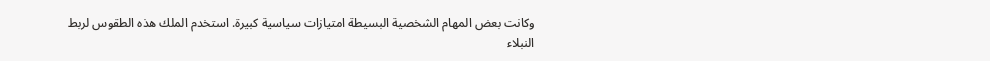وكانت بعض المهام الشخصية البسيطة امتيازات سياسية كبيرة. استخدم الملك هذه الطقوس لربط النبلاء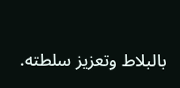بالبلاط وتعزيز سلطته.